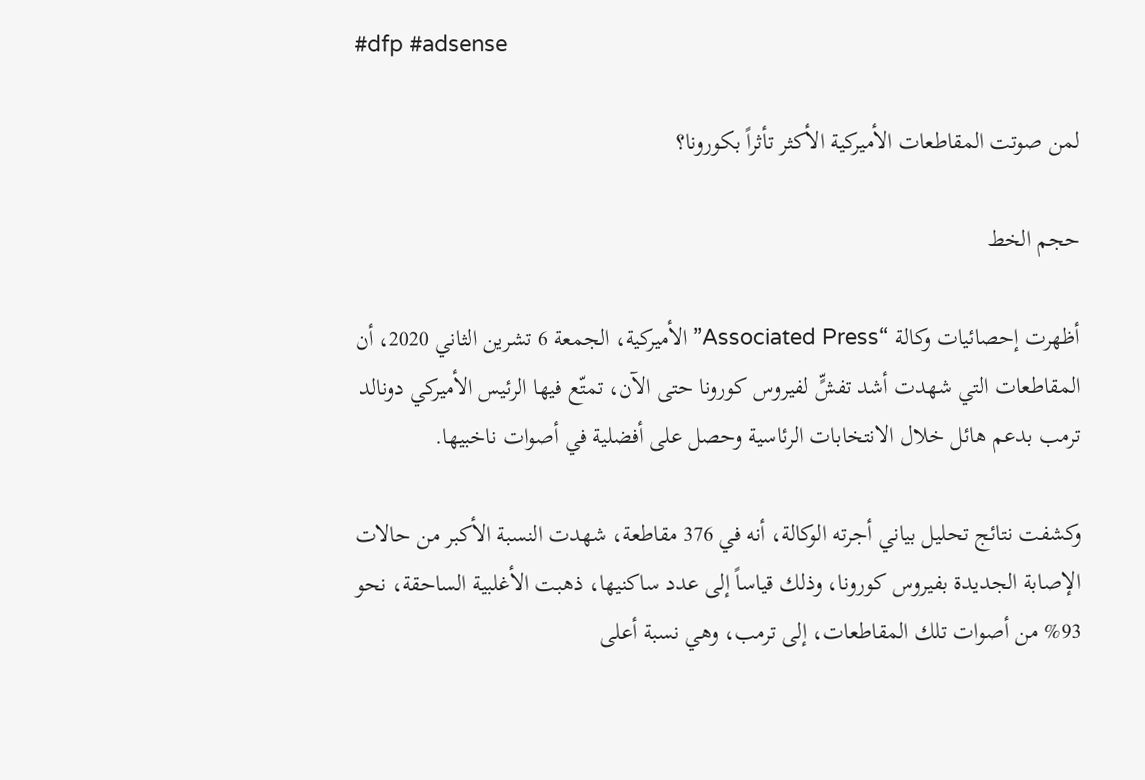#dfp #adsense

لمن صوتت المقاطعات الأميركية الأكثر تأثراً بكورونا؟

حجم الخط

أظهرت إحصائيات وكالة “Associated Press” الأميركية، الجمعة 6 تشرين الثاني 2020، أن المقاطعات التي شهدت أشد تفشٍّ لفيروس كورونا حتى الآن، تمتّع فيها الرئيس الأميركي دونالد ترمب بدعم هائل خلال الانتخابات الرئاسية وحصل على أفضلية في أصوات ناخبيها.

وكشفت نتائج تحليل بياني أجرته الوكالة، أنه في 376 مقاطعة، شهدت النسبة الأكبر من حالات الإصابة الجديدة بفيروس كورونا، وذلك قياساً إلى عدد ساكنيها، ذهبت الأغلبية الساحقة، نحو 93% من أصوات تلك المقاطعات، إلى ترمب، وهي نسبة أعلى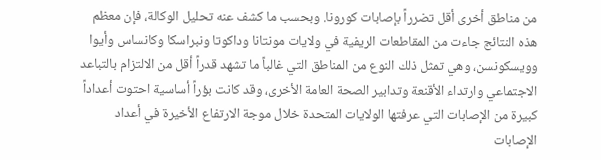من مناطق أخرى أقل تضرراً بإصابات كورونا. وبحسب ما كشف عنه تحليل الوكالة، فإن معظم هذه النتائج جاءت من المقاطعات الريفية في ولايات مونتانا وداكوتا ونبراسكا وكانساس وأيوا وويسكونسن، وهي تمثل ذلك النوع من المناطق التي غالباً ما تشهد قدراً أقل من الالتزام بالتباعد الاجتماعي وارتداء الأقنعة وتدابير الصحة العامة الأخرى، وقد كانت بؤراً أساسية احتوت أعداداً كبيرة من الإصابات التي عرفتها الولايات المتحدة خلال موجة الارتفاع الأخيرة في أعداد الإصابات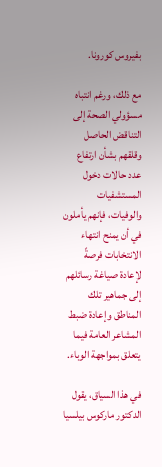بفيروس كورونا.

مع ذلك، ورغم انتباه مسؤولي الصحة إلى التناقض الحاصل وقلقهم بشأن ارتفاع عدد حالات دخول المستشفيات والوفيات، فإنهم يأملون في أن يمنح انتهاء الانتخابات فرصةً لإعادة صياغة رسائلهم إلى جماهير تلك المناطق وإعادة ضبط المشاعر العامة فيما يتعلق بمواجهة الوباء.

في هذا السياق، يقول الدكتور ماركوس بيلسيا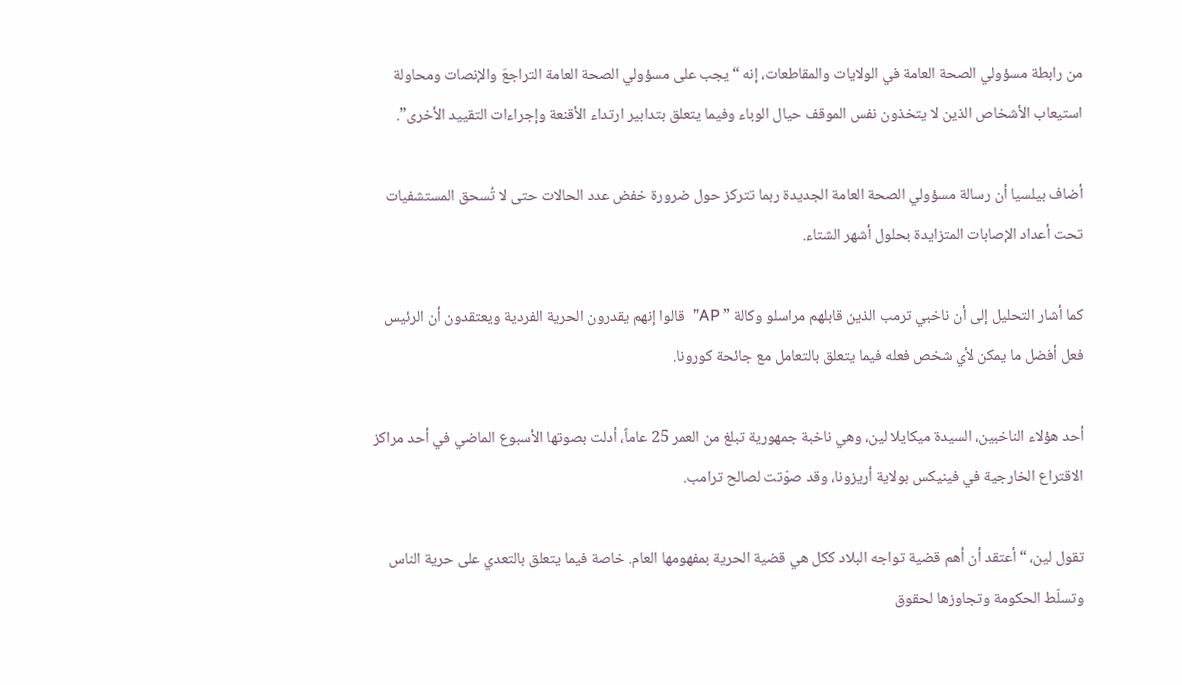من رابطة مسؤولي الصحة العامة في الولايات والمقاطعات، إنه “يجب على مسؤولي الصحة العامة التراجعَ والإنصات ومحاولة استيعاب الأشخاص الذين لا يتخذون نفس الموقف حيال الوباء وفيما يتعلق بتدابير ارتداء الأقنعة وإجراءات التقييد الأخرى”.

أضاف بيلسيا أن رسالة مسؤولي الصحة العامة الجديدة ربما تتركز حول ضرورة خفض عدد الحالات حتى لا تُسحق المستشفيات تحت أعداد الإصابات المتزايدة بحلول أشهر الشتاء.

كما أشار التحليل إلى أن ناخبي ترمب الذين قابلهم مراسلو وكالة ” AP”  قالوا إنهم يقدرون الحرية الفردية ويعتقدون أن الرئيس فعل أفضل ما يمكن لأي شخص فعله فيما يتعلق بالتعامل مع جائحة كورونا.

أحد هؤلاء الناخبين، السيدة ميكايلا لين، وهي ناخبة جمهورية تبلغ من العمر 25 عاماً، أدلت بصوتها الأسبوع الماضي في أحد مراكز الاقتراع الخارجية في فينيكس بولاية أريزونا، وقد صوّتت لصالح ترامب.

تقول لين، “أعتقد أن أهم قضية تواجه البلاد ككل هي قضية الحرية بمفهومها العام. خاصة فيما يتعلق بالتعدي على حرية الناس وتسلّط الحكومة وتجاوزها لحقوق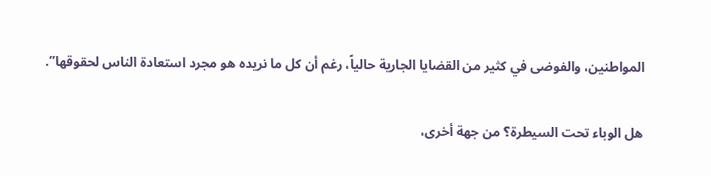المواطنين، والفوضى في كثير من القضايا الجارية حالياً، رغم أن كل ما نريده هو مجرد استعادة الناس لحقوقها”.

هل الوباء تحت السيطرة؟ من جهة أخرى،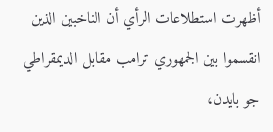أظهرت استطلاعات الرأي أن الناخبين الذين انقسموا بين الجمهوري ترامب مقابل الديمقراطي جو بايدن،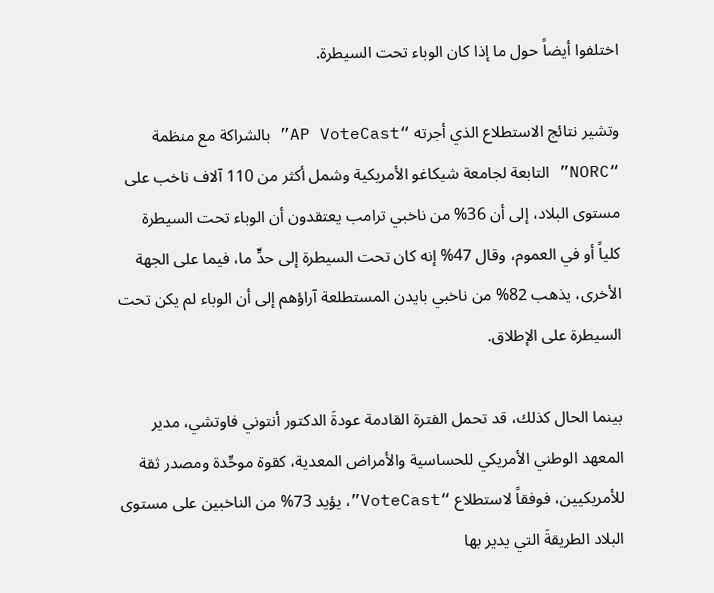اختلفوا أيضاً حول ما إذا كان الوباء تحت السيطرة.

وتشير نتائج الاستطلاع الذي أجرته “AP VoteCast” بالشراكة مع منظمة “NORC” التابعة لجامعة شيكاغو الأمريكية وشمل أكثر من 110 آلاف ناخب على مستوى البلاد، إلى أن 36% من ناخبي ترامب يعتقدون أن الوباء تحت السيطرة كلياً أو في العموم، وقال 47% إنه كان تحت السيطرة إلى حدٍّ ما، فيما على الجهة الأخرى، يذهب 82% من ناخبي بايدن المستطلعة آراؤهم إلى أن الوباء لم يكن تحت السيطرة على الإطلاق.

بينما الحال كذلك، قد تحمل الفترة القادمة عودةَ الدكتور أنتوني فاوتشي، مدير المعهد الوطني الأمريكي للحساسية والأمراض المعدية، كقوة موحِّدة ومصدر ثقة للأمريكيين، فوفقاً لاستطلاع “VoteCast”، يؤيد 73% من الناخبين على مستوى البلاد الطريقةَ التي يدير بها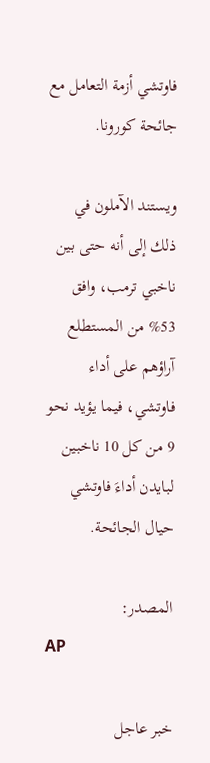فاوتشي أزمة التعامل مع جائحة كورونا.

ويستند الآملون في ذلك إلى أنه حتى بين ناخبي ترمب، وافق 53% من المستطلع آراؤهم على أداء فاوتشي، فيما يؤيد نحو 9 من كل 10 ناخبين لبايدن أداءَ فاوتشي حيال الجائحة.

المصدر:
AP

خبر عاجل